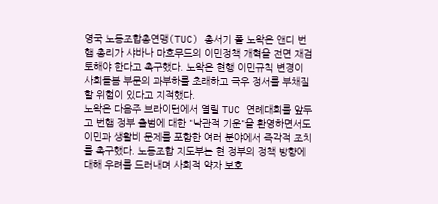영국 노동조합총연맹(TUC) 총서기 폴 노왁은 앤디 번햄 총리가 샤바나 마흐무드의 이민정책 개혁을 전면 재검토해야 한다고 촉구했다. 노왁은 현행 이민규칙 변경이 사회돌봄 부문의 과부하를 초래하고 극우 정서를 부채질할 위험이 있다고 지적했다.
노왁은 다음주 브라이턴에서 열릴 TUC 연례대회를 앞두고 번햄 정부 출범에 대한 "낙관적 기운"을 환영하면서도 이민과 생활비 문제를 포함한 여러 분야에서 즉각적 조치를 촉구했다. 노동조합 지도부는 현 정부의 정책 방향에 대해 우려를 드러내며 사회적 약자 보호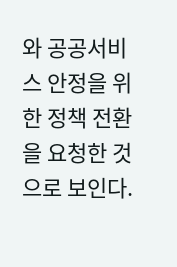와 공공서비스 안정을 위한 정책 전환을 요청한 것으로 보인다.